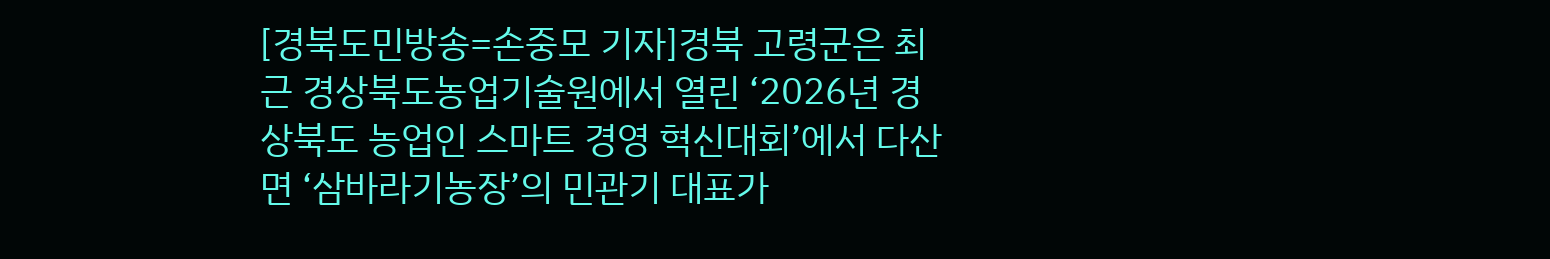[경북도민방송=손중모 기자]경북 고령군은 최근 경상북도농업기술원에서 열린 ‘2026년 경상북도 농업인 스마트 경영 혁신대회’에서 다산면 ‘삼바라기농장’의 민관기 대표가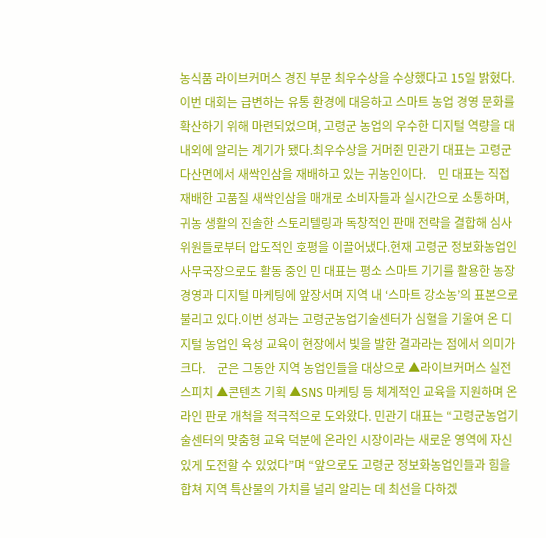농식품 라이브커머스 경진 부문 최우수상을 수상했다고 15일 밝혔다.이번 대회는 급변하는 유통 환경에 대응하고 스마트 농업 경영 문화를 확산하기 위해 마련되었으며, 고령군 농업의 우수한 디지털 역량을 대내외에 알리는 계기가 됐다.최우수상을 거머쥔 민관기 대표는 고령군 다산면에서 새싹인삼을 재배하고 있는 귀농인이다.    민 대표는 직접 재배한 고품질 새싹인삼을 매개로 소비자들과 실시간으로 소통하며, 귀농 생활의 진솔한 스토리텔링과 독창적인 판매 전략을 결합해 심사위원들로부터 압도적인 호평을 이끌어냈다.현재 고령군 정보화농업인 사무국장으로도 활동 중인 민 대표는 평소 스마트 기기를 활용한 농장 경영과 디지털 마케팅에 앞장서며 지역 내 ‘스마트 강소농’의 표본으로 불리고 있다.이번 성과는 고령군농업기술센터가 심혈을 기울여 온 디지털 농업인 육성 교육이 현장에서 빛을 발한 결과라는 점에서 의미가 크다.    군은 그동안 지역 농업인들을 대상으로 ▲라이브커머스 실전 스피치 ▲콘텐츠 기획 ▲SNS 마케팅 등 체계적인 교육을 지원하며 온라인 판로 개척을 적극적으로 도와왔다. 민관기 대표는 “고령군농업기술센터의 맞춤형 교육 덕분에 온라인 시장이라는 새로운 영역에 자신 있게 도전할 수 있었다”며 “앞으로도 고령군 정보화농업인들과 힘을 합쳐 지역 특산물의 가치를 널리 알리는 데 최선을 다하겠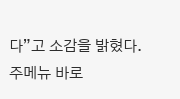다”고 소감을 밝혔다.
주메뉴 바로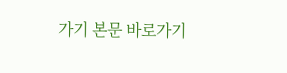가기 본문 바로가기